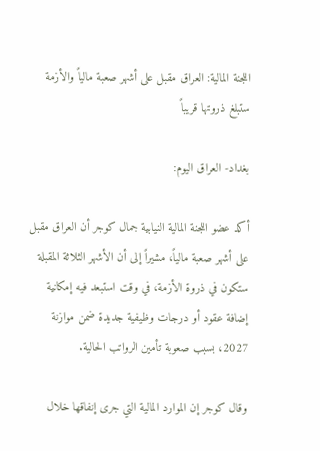اللجنة المالية: العراق مقبل على أشهر صعبة مالياً والأزمة ستبلغ ذروتها قريباً

بغداد- العراق اليوم:

أكد عضو اللجنة المالية النيابية جمال كوجر أن العراق مقبل على أشهر صعبة مالياً، مشيراً إلى أن الأشهر الثلاثة المقبلة ستكون في ذروة الأزمة، في وقت استبعد فيه إمكانية إضافة عقود أو درجات وظيفية جديدة ضمن موازنة 2027، بسبب صعوبة تأمين الرواتب الحالية.

وقال كوجر إن الموارد المالية التي جرى إنفاقها خلال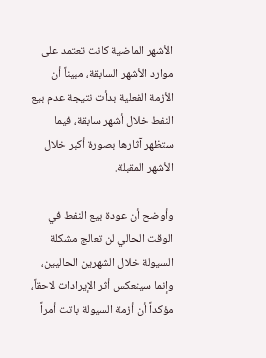الأشهر الماضية كانت تعتمد على موارد الأشهر السابقة، مبيناً أن الأزمة الفعلية بدأت نتيجة عدم بيع النفط خلال أشهر سابقة، فيما ستظهر آثارها بصورة أكبر خلال الأشهر المقبلة.

وأوضح أن عودة بيع النفط في الوقت الحالي لن تعالج مشكلة السيولة خلال الشهرين الحاليين، وإنما سينعكس أثر الإيرادات لاحقاً، مؤكداً أن أزمة السيولة باتت أمراً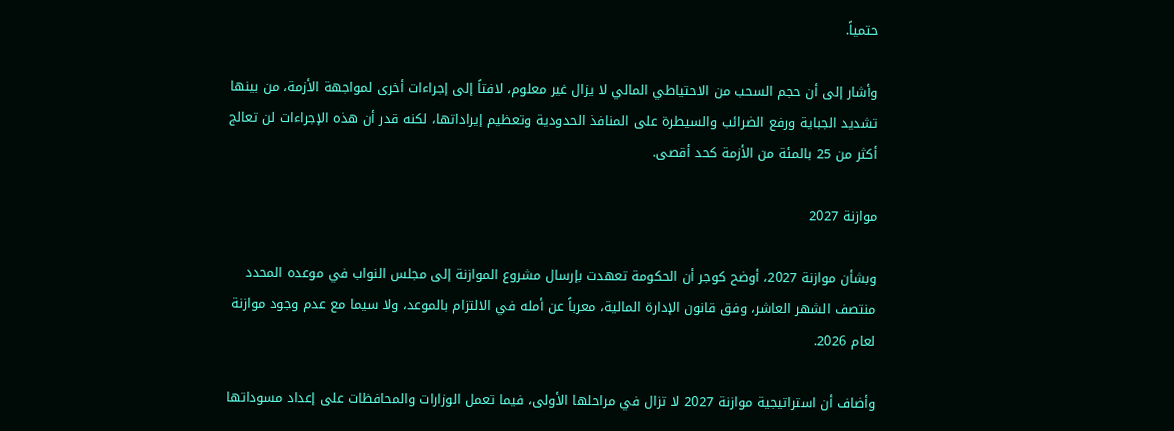حتمياً.

وأشار إلى أن حجم السحب من الاحتياطي المالي لا يزال غير معلوم، لافتاً إلى إجراءات أخرى لمواجهة الأزمة، من بينها تشديد الجباية ورفع الضرائب والسيطرة على المنافذ الحدودية وتعظيم إيراداتها، لكنه قدر أن هذه الإجراءات لن تعالج أكثر من 25 بالمئة من الأزمة كحد أقصى.

موازنة 2027

وبشأن موازنة 2027، أوضح كوجر أن الحكومة تعهدت بإرسال مشروع الموازنة إلى مجلس النواب في موعده المحدد منتصف الشهر العاشر، وفق قانون الإدارة المالية، معرباً عن أمله في الالتزام بالموعد، ولا سيما مع عدم وجود موازنة لعام 2026.

وأضاف أن استراتيجية موازنة 2027 لا تزال في مراحلها الأولى، فيما تعمل الوزارات والمحافظات على إعداد مسوداتها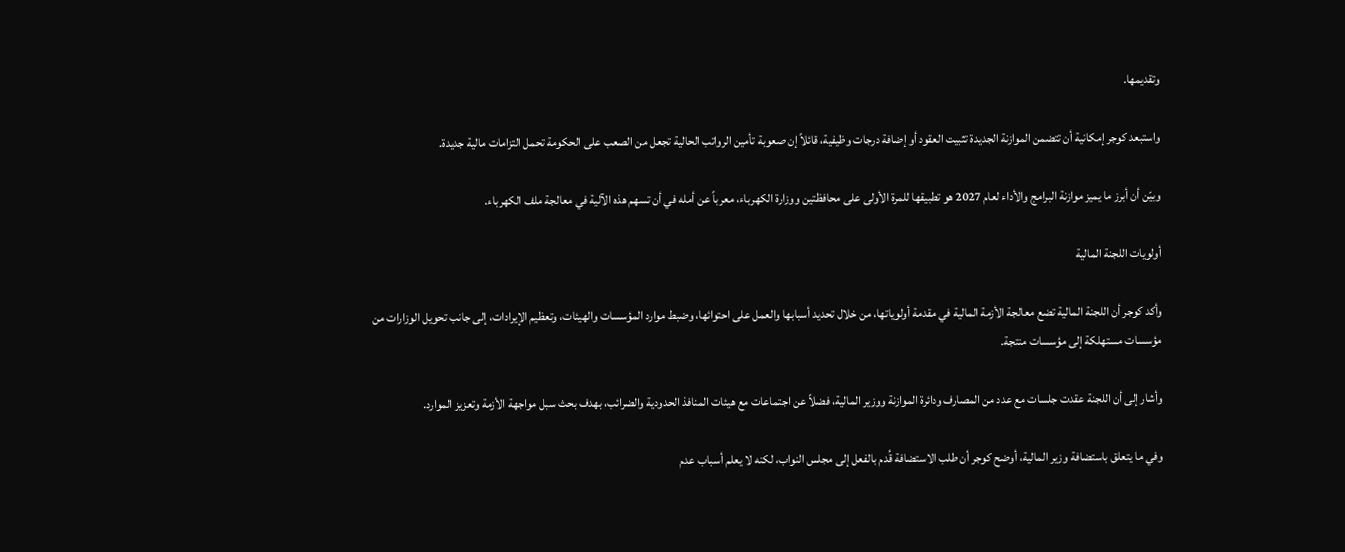وتقديمها.

واستبعد كوجر إمكانية أن تتضمن الموازنة الجديدة تثبيت العقود أو إضافة درجات وظيفية، قائلاً إن صعوبة تأمين الرواتب الحالية تجعل من الصعب على الحكومة تحمل التزامات مالية جديدة.

وبيّن أن أبرز ما يميز موازنة البرامج والأداء لعام 2027 هو تطبيقها للمرة الأولى على محافظتين ووزارة الكهرباء، معرباً عن أمله في أن تسهم هذه الآلية في معالجة ملف الكهرباء.

أولويات اللجنة المالية

وأكد كوجر أن اللجنة المالية تضع معالجة الأزمة المالية في مقدمة أولوياتها، من خلال تحديد أسبابها والعمل على احتوائها، وضبط موارد المؤسسات والهيئات، وتعظيم الإيرادات، إلى جانب تحويل الوزارات من مؤسسات مستهلكة إلى مؤسسات منتجة.

وأشار إلى أن اللجنة عقدت جلسات مع عدد من المصارف ودائرة الموازنة ووزير المالية، فضلاً عن اجتماعات مع هيئات المنافذ الحدودية والضرائب، بهدف بحث سبل مواجهة الأزمة وتعزيز الموارد.

وفي ما يتعلق باستضافة وزير المالية، أوضح كوجر أن طلب الاستضافة قُدم بالفعل إلى مجلس النواب، لكنه لا يعلم أسباب عدم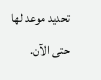تحديد موعد لها حتى الآن.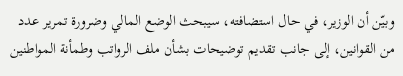وبيّن أن الوزير، في حال استضافته، سيبحث الوضع المالي وضرورة تمرير عدد من القوانين، إلى جانب تقديم توضيحات بشأن ملف الرواتب وطمأنة المواطنين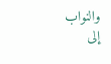والنواب إلى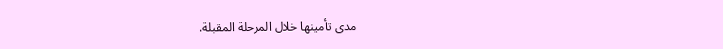مدى تأمينها خلال المرحلة المقبلة.